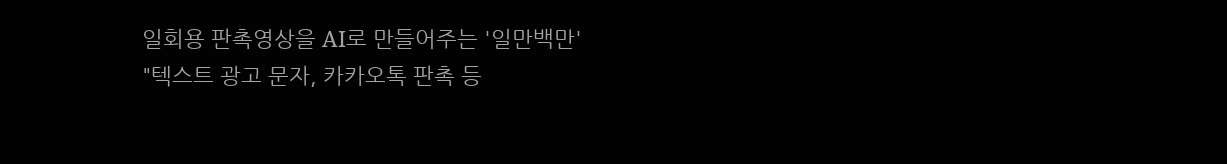일회용 판촉영상을 AI로 만들어주는 '일만백만'
"텍스트 광고 문자, 카카오톡 판촉 등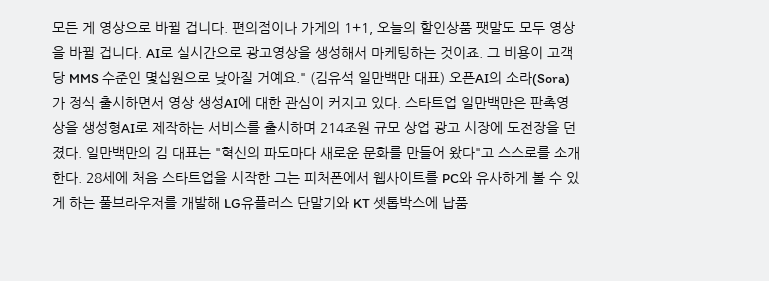모든 게 영상으로 바뀔 겁니다. 편의점이나 가게의 1+1, 오늘의 할인상품 팻말도 모두 영상을 바뀔 겁니다. AI로 실시간으로 광고영상을 생성해서 마케팅하는 것이죠. 그 비용이 고객당 MMS 수준인 몇십원으로 낮아질 거예요." (김유석 일만백만 대표) 오픈AI의 소라(Sora)가 정식 출시하면서 영상 생성AI에 대한 관심이 커지고 있다. 스타트업 일만백만은 판촉영상을 생성형AI로 제작하는 서비스를 출시하며 214조원 규모 상업 광고 시장에 도전장을 던졌다. 일만백만의 김 대표는 "혁신의 파도마다 새로운 문화를 만들어 왔다"고 스스로를 소개한다. 28세에 처음 스타트업을 시작한 그는 피처폰에서 웹사이트를 PC와 유사하게 볼 수 있게 하는 풀브라우저를 개발해 LG유플러스 단말기와 KT 셋톱박스에 납품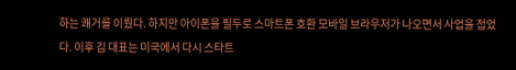하는 쾌거를 이뤘다. 하지만 아이폰을 필두로 스마트폰 호환 모바일 브라우저가 나오면서 사업을 접었다. 이후 김 대표는 미국에서 다시 스타트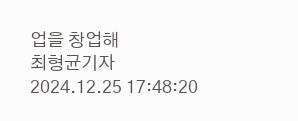업을 창업해
최형균기자
2024.12.25 17:48:20